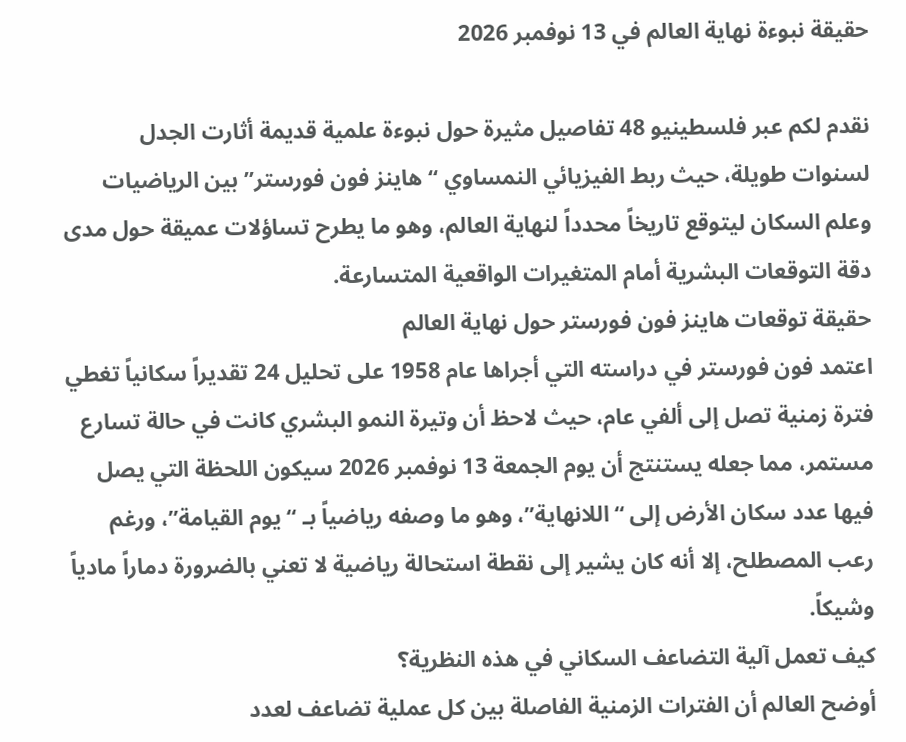حقيقة نبوءة نهاية العالم في 13 نوفمبر 2026

نقدم لكم عبر فلسطينيو 48 تفاصيل مثيرة حول نبوءة علمية قديمة أثارت الجدل لسنوات طويلة، حيث ربط الفيزيائي النمساوي “هاينز فون فورستر” بين الرياضيات وعلم السكان ليتوقع تاريخاً محدداً لنهاية العالم، وهو ما يطرح تساؤلات عميقة حول مدى دقة التوقعات البشرية أمام المتغيرات الواقعية المتسارعة.
حقيقة توقعات هاينز فون فورستر حول نهاية العالم
اعتمد فون فورستر في دراسته التي أجراها عام 1958 على تحليل 24 تقديراً سكانياً تغطي فترة زمنية تصل إلى ألفي عام، حيث لاحظ أن وتيرة النمو البشري كانت في حالة تسارع مستمر، مما جعله يستنتج أن يوم الجمعة 13 نوفمبر 2026 سيكون اللحظة التي يصل فيها عدد سكان الأرض إلى “اللانهاية”، وهو ما وصفه رياضياً بـ “يوم القيامة”، ورغم رعب المصطلح، إلا أنه كان يشير إلى نقطة استحالة رياضية لا تعني بالضرورة دماراً مادياً وشيكاً.
كيف تعمل آلية التضاعف السكاني في هذه النظرية؟
أوضح العالم أن الفترات الزمنية الفاصلة بين كل عملية تضاعف لعدد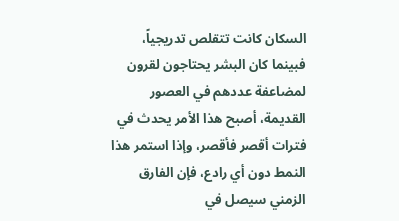السكان كانت تتقلص تدريجياً، فبينما كان البشر يحتاجون لقرون لمضاعفة عددهم في العصور القديمة، أصبح هذا الأمر يحدث في فترات أقصر فأقصر، وإذا استمر هذا النمط دون أي رادع، فإن الفارق الزمني سيصل في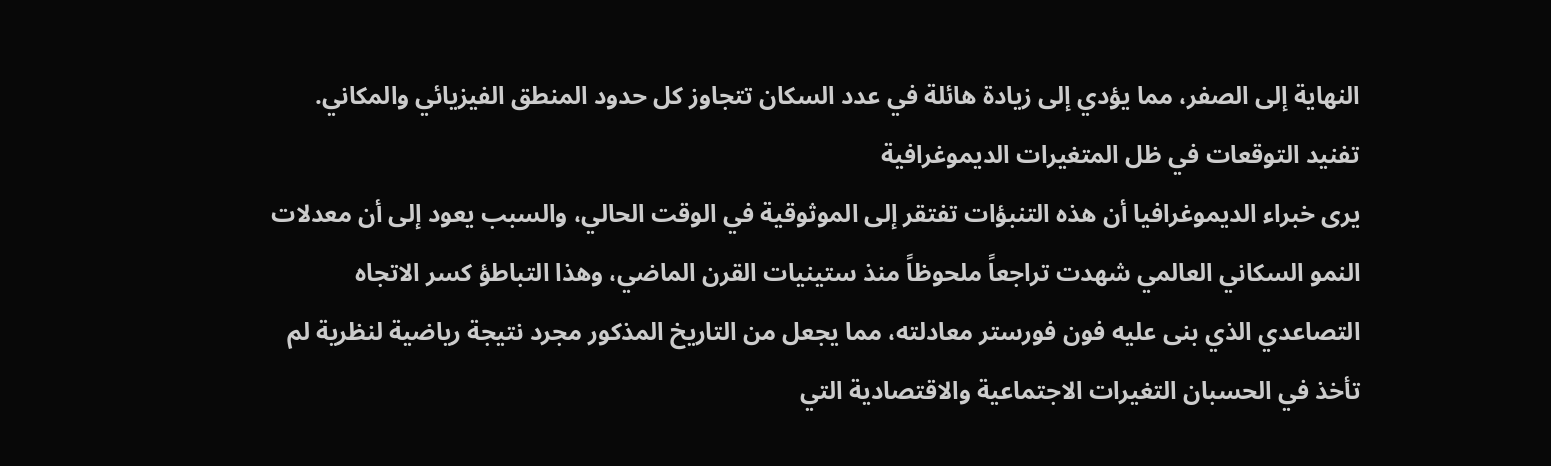النهاية إلى الصفر، مما يؤدي إلى زيادة هائلة في عدد السكان تتجاوز كل حدود المنطق الفيزيائي والمكاني.
تفنيد التوقعات في ظل المتغيرات الديموغرافية
يرى خبراء الديموغرافيا أن هذه التنبؤات تفتقر إلى الموثوقية في الوقت الحالي، والسبب يعود إلى أن معدلات النمو السكاني العالمي شهدت تراجعاً ملحوظاً منذ ستينيات القرن الماضي، وهذا التباطؤ كسر الاتجاه التصاعدي الذي بنى عليه فون فورستر معادلته، مما يجعل من التاريخ المذكور مجرد نتيجة رياضية لنظرية لم تأخذ في الحسبان التغيرات الاجتماعية والاقتصادية التي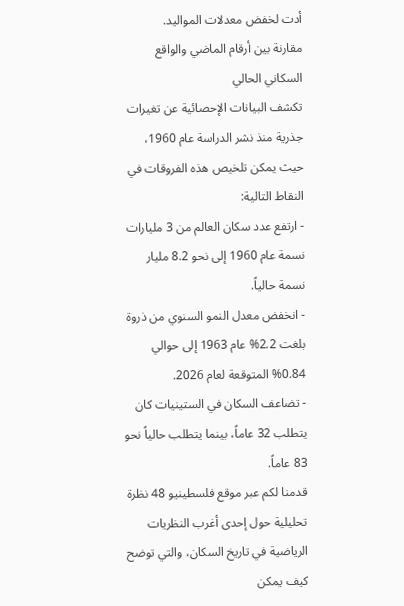أدت لخفض معدلات المواليد.
مقارنة بين أرقام الماضي والواقع السكاني الحالي
تكشف البيانات الإحصائية عن تغيرات جذرية منذ نشر الدراسة عام 1960، حيث يمكن تلخيص هذه الفروقات في النقاط التالية:
- ارتفع عدد سكان العالم من 3 مليارات نسمة عام 1960 إلى نحو 8.2 مليار نسمة حالياً.
- انخفض معدل النمو السنوي من ذروة بلغت 2.2% عام 1963 إلى حوالي 0.84% المتوقعة لعام 2026.
- تضاعف السكان في الستينيات كان يتطلب 32 عاماً، بينما يتطلب حالياً نحو 83 عاماً.
قدمنا لكم عبر موقع فلسطينيو 48 نظرة تحليلية حول إحدى أغرب النظريات الرياضية في تاريخ السكان، والتي توضح كيف يمكن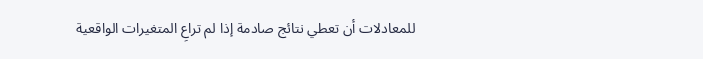للمعادلات أن تعطي نتائج صادمة إذا لم تراعِ المتغيرات الواقعية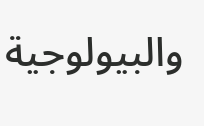والبيولوجية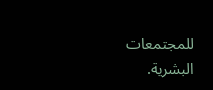للمجتمعات البشرية.